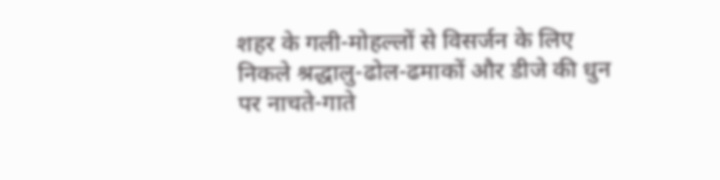शहर के गली-मोहल्लों से विसर्जन के लिए निकले श्रद्धालु-ढोल-ढमाकों और डीजे की धुन पर नाचते-गाते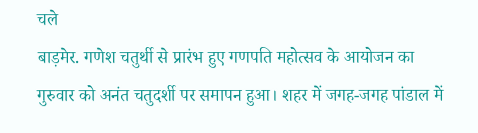चले
बाड़मेर. गणेश चतुर्थी से प्रारंभ हुए गणपति महोत्सव के आयोजन का गुरुवार को अनंत चतुदर्शी पर समापन हुआ। शहर में जगह-जगह पांडाल में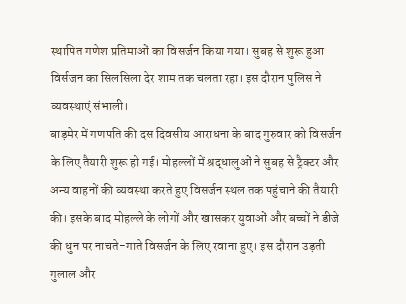स्थापित गणेश प्रतिमाओं का विसर्जन किया गया। सुबह से शुरू हुआ विर्सजन का सिलसिला देर शाम तक चलता रहा। इस दौरान पुलिस ने व्यवस्थाएं संभाली।
बाड़मेर में गणपति की दस दिवसीय आराधना के बाद गुरुवार को विसर्जन के लिए तैयारी शुरू हो गई। मोहल्लों में श्रद्धालुओं ने सुबह से ट्रैक्टर और अन्य वाहनों की व्यवस्था करते हुए विसर्जन स्थल तक पहुंचाने की तैयारी की। इसके बाद मोहल्ले के लोगों और खासकर युवाओं और बच्चों ने डीजे की धुन पर नाचते-गाते विसर्जन के लिए रवाना हुए। इस दौरान उड़ती गुलाल और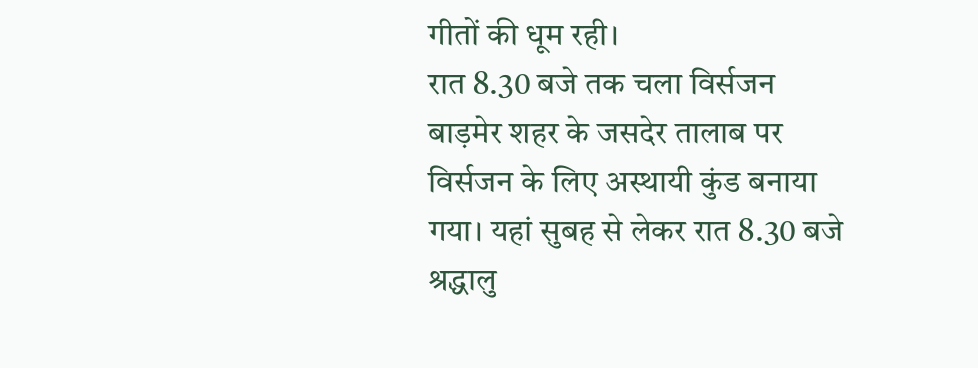गीतों की धूम रही।
रात 8.30 बजे तक चला विर्सजन
बाड़मेर शहर के जसदेर तालाब पर विर्सजन के लिए अस्थायी कुंड बनाया गया। यहां सुबह से लेकर रात 8.30 बजे श्रद्धालु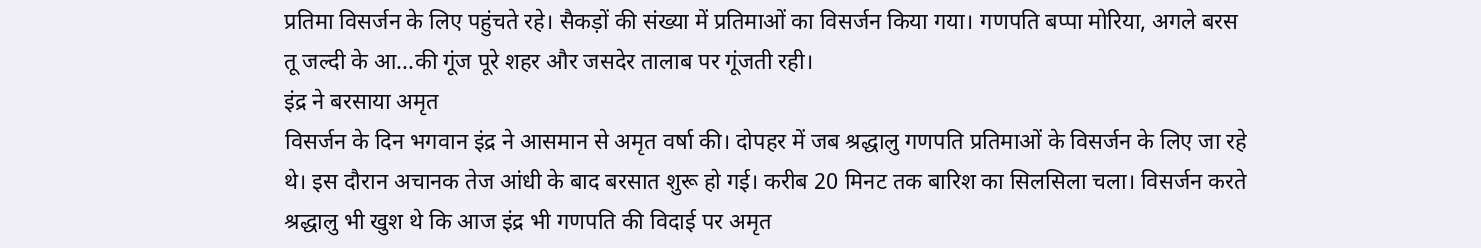प्रतिमा विसर्जन के लिए पहुंचते रहे। सैकड़ों की संख्या में प्रतिमाओं का विसर्जन किया गया। गणपति बप्पा मोरिया, अगले बरस तू जल्दी के आ...की गूंज पूरे शहर और जसदेर तालाब पर गूंजती रही।
इंद्र ने बरसाया अमृत
विसर्जन के दिन भगवान इंद्र ने आसमान से अमृत वर्षा की। दोपहर में जब श्रद्धालु गणपति प्रतिमाओं के विसर्जन के लिए जा रहे थे। इस दौरान अचानक तेज आंधी के बाद बरसात शुरू हो गई। करीब 20 मिनट तक बारिश का सिलसिला चला। विसर्जन करते श्रद्धालु भी खुश थे कि आज इंद्र भी गणपति की विदाई पर अमृत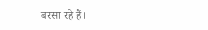बरसा रहे हैं।